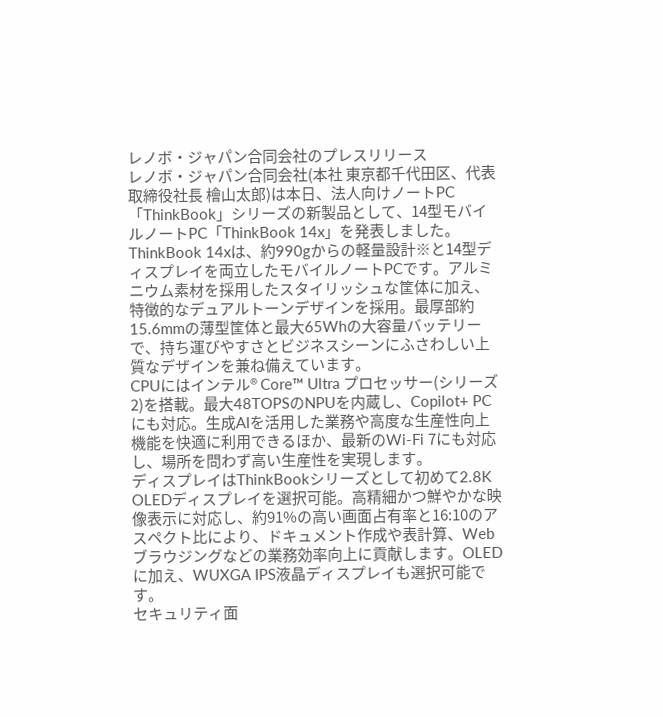レノボ・ジャパン合同会社のプレスリリース
レノボ・ジャパン合同会社(本社 東京都千代田区、代表取締役社長 檜山太郎)は本日、法人向けノートPC「ThinkBook」シリーズの新製品として、14型モバイルノートPC「ThinkBook 14x」を発表しました。
ThinkBook 14xは、約990gからの軽量設計※と14型ディスプレイを両立したモバイルノートPCです。アルミニウム素材を採用したスタイリッシュな筐体に加え、特徴的なデュアルトーンデザインを採用。最厚部約15.6mmの薄型筐体と最大65Whの大容量バッテリーで、持ち運びやすさとビジネスシーンにふさわしい上質なデザインを兼ね備えています。
CPUにはインテル® Core™ Ultra プロセッサー(シリーズ 2)を搭載。最大48TOPSのNPUを内蔵し、Copilot+ PCにも対応。生成AIを活用した業務や高度な生産性向上機能を快適に利用できるほか、最新のWi-Fi 7にも対応し、場所を問わず高い生産性を実現します。
ディスプレイはThinkBookシリーズとして初めて2.8K OLEDディスプレイを選択可能。高精細かつ鮮やかな映像表示に対応し、約91%の高い画面占有率と16:10のアスペクト比により、ドキュメント作成や表計算、Webブラウジングなどの業務効率向上に貢献します。OLEDに加え、WUXGA IPS液晶ディスプレイも選択可能です。
セキュリティ面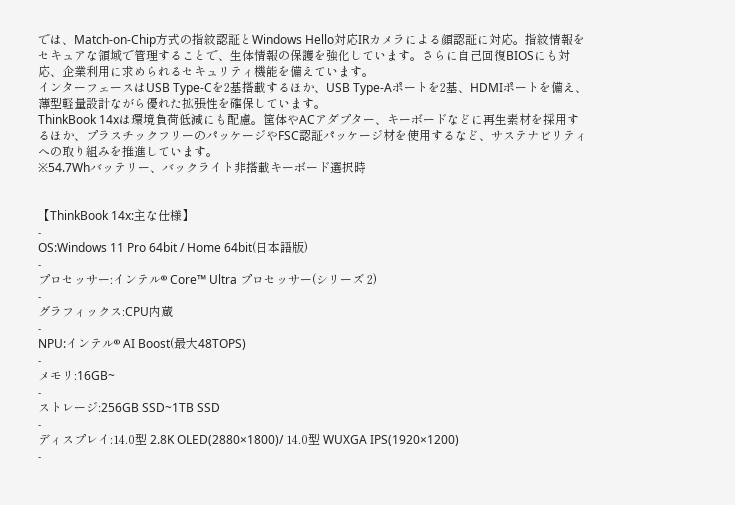では、Match-on-Chip方式の指紋認証とWindows Hello対応IRカメラによる顔認証に対応。指紋情報をセキュアな領域で管理することで、生体情報の保護を強化しています。さらに自己回復BIOSにも対応、企業利用に求められるセキュリティ機能を備えています。
インターフェースはUSB Type-Cを2基搭載するほか、USB Type-Aポートを2基、HDMIポートを備え、薄型軽量設計ながら優れた拡張性を確保しています。
ThinkBook 14xは環境負荷低減にも配慮。筐体やACアダプター、キーボードなどに再生素材を採用するほか、プラスチックフリーのパッケージやFSC認証パッケージ材を使用するなど、サステナビリティへの取り組みを推進しています。
※54.7Whバッテリー、バックライト非搭載キーボード選択時


【ThinkBook 14x:主な仕様】
-
OS:Windows 11 Pro 64bit / Home 64bit(日本語版)
-
プロセッサー:インテル® Core™ Ultra プロセッサー(シリーズ 2)
-
グラフィックス:CPU内蔵
-
NPU:インテル® AI Boost(最大48TOPS)
-
メモリ:16GB~
-
ストレージ:256GB SSD~1TB SSD
-
ディスプレイ:14.0型 2.8K OLED(2880×1800)/ 14.0型 WUXGA IPS(1920×1200)
-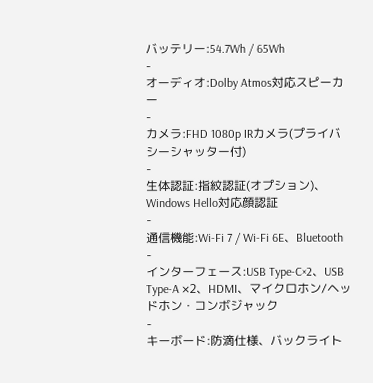バッテリー:54.7Wh / 65Wh
-
オーディオ:Dolby Atmos対応スピーカー
-
カメラ:FHD 1080p IRカメラ(プライバシーシャッター付)
-
生体認証:指紋認証(オプション)、Windows Hello対応顔認証
-
通信機能:Wi-Fi 7 / Wi-Fi 6E、Bluetooth
-
インターフェース:USB Type-C×2、USB Type-A ×2、HDMI、マイクロホン/ヘッドホン・コンボジャック
-
キーボード:防滴仕様、バックライト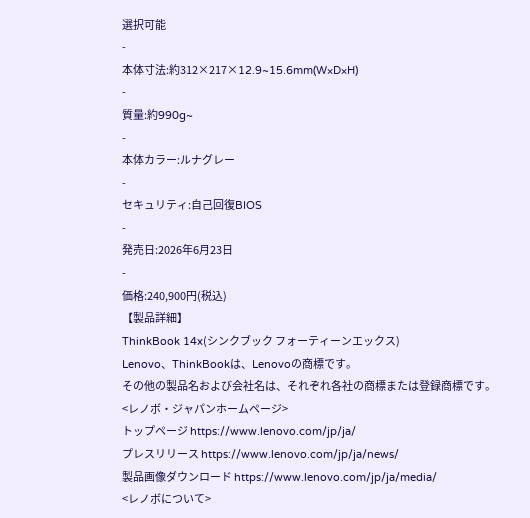選択可能
-
本体寸法:約312×217×12.9~15.6mm(W×D×H)
-
質量:約990g~
-
本体カラー:ルナグレー
-
セキュリティ:自己回復BIOS
-
発売日:2026年6月23日
-
価格:240,900円(税込)
【製品詳細】
ThinkBook 14x(シンクブック フォーティーンエックス)
Lenovo、ThinkBookは、Lenovoの商標です。
その他の製品名および会社名は、それぞれ各社の商標または登録商標です。
<レノボ・ジャパンホームページ>
トップページ https://www.lenovo.com/jp/ja/
プレスリリース https://www.lenovo.com/jp/ja/news/
製品画像ダウンロード https://www.lenovo.com/jp/ja/media/
<レノボについて>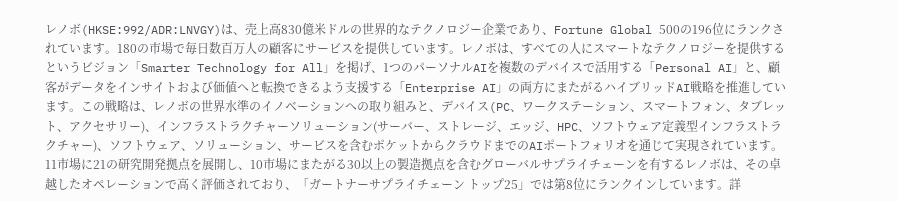レノボ(HKSE:992/ADR:LNVGY)は、売上高830億米ドルの世界的なテクノロジー企業であり、Fortune Global 500の196位にランクされています。180の市場で毎日数百万人の顧客にサービスを提供しています。レノボは、すべての人にスマートなテクノロジーを提供するというビジョン「Smarter Technology for All」を掲げ、1つのパーソナルAIを複数のデバイスで活用する「Personal AI」と、顧客がデータをインサイトおよび価値へと転換できるよう支援する「Enterprise AI」の両方にまたがるハイブリッドAI戦略を推進しています。この戦略は、レノボの世界水準のイノベーションへの取り組みと、デバイス(PC、ワークステーション、スマートフォン、タブレット、アクセサリー)、インフラストラクチャーソリューション(サーバー、ストレージ、エッジ、HPC、ソフトウェア定義型インフラストラクチャー)、ソフトウェア、ソリューション、サービスを含むポケットからクラウドまでのAIポートフォリオを通じて実現されています。 11市場に21の研究開発拠点を展開し、10市場にまたがる30以上の製造拠点を含むグローバルサプライチェーンを有するレノボは、その卓越したオペレーションで高く評価されており、「ガートナーサプライチェーン トップ25」では第8位にランクインしています。詳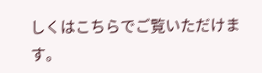しくはこちらでご覧いただけます。